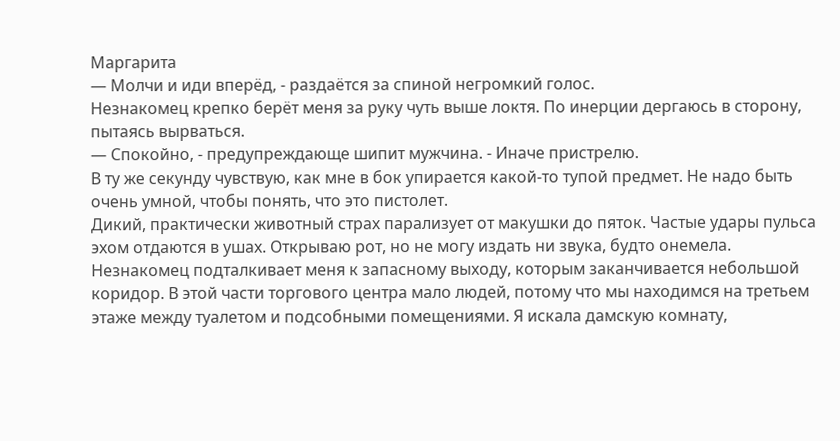Маргарита
— Молчи и иди вперёд, - раздаётся за спиной негромкий голос.
Незнакомец крепко берёт меня за руку чуть выше локтя. По инерции дергаюсь в сторону, пытаясь вырваться.
— Спокойно, - предупреждающе шипит мужчина. - Иначе пристрелю.
В ту же секунду чувствую, как мне в бок упирается какой-то тупой предмет. Не надо быть очень умной, чтобы понять, что это пистолет.
Дикий, практически животный страх парализует от макушки до пяток. Частые удары пульса эхом отдаются в ушах. Открываю рот, но не могу издать ни звука, будто онемела.
Незнакомец подталкивает меня к запасному выходу, которым заканчивается небольшой коридор. В этой части торгового центра мало людей, потому что мы находимся на третьем этаже между туалетом и подсобными помещениями. Я искала дамскую комнату,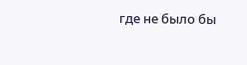где не было бы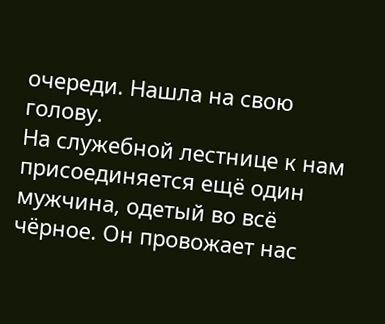очереди. Нашла на свою голову.
На служебной лестнице к нам присоединяется ещё один мужчина, одетый во всё чёрное. Он провожает нас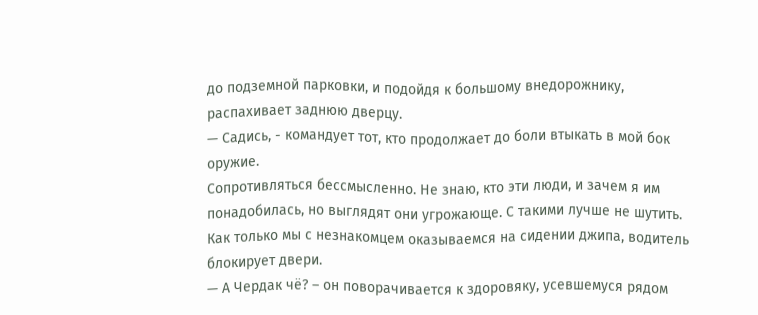до подземной парковки, и подойдя к большому внедорожнику, распахивает заднюю дверцу.
— Садись, - командует тот, кто продолжает до боли втыкать в мой бок оружие.
Сопротивляться бессмысленно. Не знаю, кто эти люди, и зачем я им понадобилась, но выглядят они угрожающе. С такими лучше не шутить.
Как только мы с незнакомцем оказываемся на сидении джипа, водитель блокирует двери.
— А Чердак чё? – он поворачивается к здоровяку, усевшемуся рядом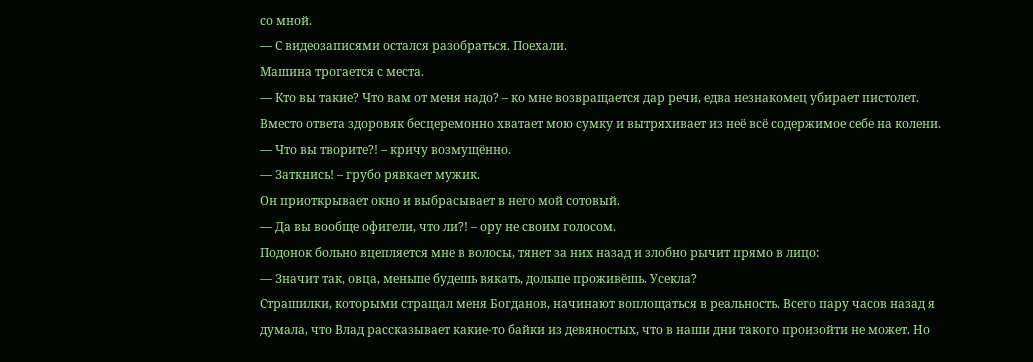со мной.
— С видеозаписями остался разобраться. Поехали.
Машина трогается с места.
— Кто вы такие? Что вам от меня надо? – ко мне возвращается дар речи, едва незнакомец убирает пистолет.
Вместо ответа здоровяк бесцеремонно хватает мою сумку и вытряхивает из неё всё содержимое себе на колени.
— Что вы творите?! – кричу возмущённо.
— Заткнись! – грубо рявкает мужик.
Он приоткрывает окно и выбрасывает в него мой сотовый.
— Да вы вообще офигели, что ли?! – ору не своим голосом.
Подонок больно вцепляется мне в волосы, тянет за них назад и злобно рычит прямо в лицо:
— Значит так, овца, меньше будешь вякать, дольше проживёшь. Усекла?
Страшилки, которыми стращал меня Богданов, начинают воплощаться в реальность. Всего пару часов назад я думала, что Влад рассказывает какие-то байки из девяностых, что в наши дни такого произойти не может. Но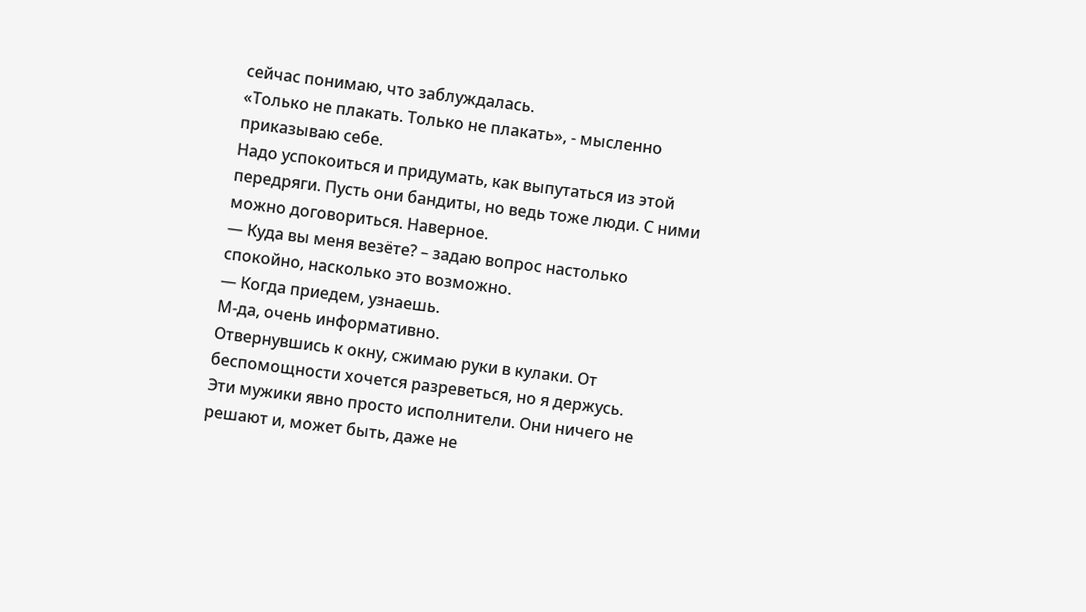сейчас понимаю, что заблуждалась.
«Только не плакать. Только не плакать», - мысленно приказываю себе.
Надо успокоиться и придумать, как выпутаться из этой передряги. Пусть они бандиты, но ведь тоже люди. С ними можно договориться. Наверное.
— Куда вы меня везёте? – задаю вопрос настолько спокойно, насколько это возможно.
— Когда приедем, узнаешь.
М-да, очень информативно.
Отвернувшись к окну, сжимаю руки в кулаки. От беспомощности хочется разреветься, но я держусь.
Эти мужики явно просто исполнители. Они ничего не решают и, может быть, даже не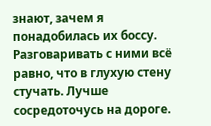знают, зачем я понадобилась их боссу. Разговаривать с ними всё равно, что в глухую стену стучать. Лучше сосредоточусь на дороге.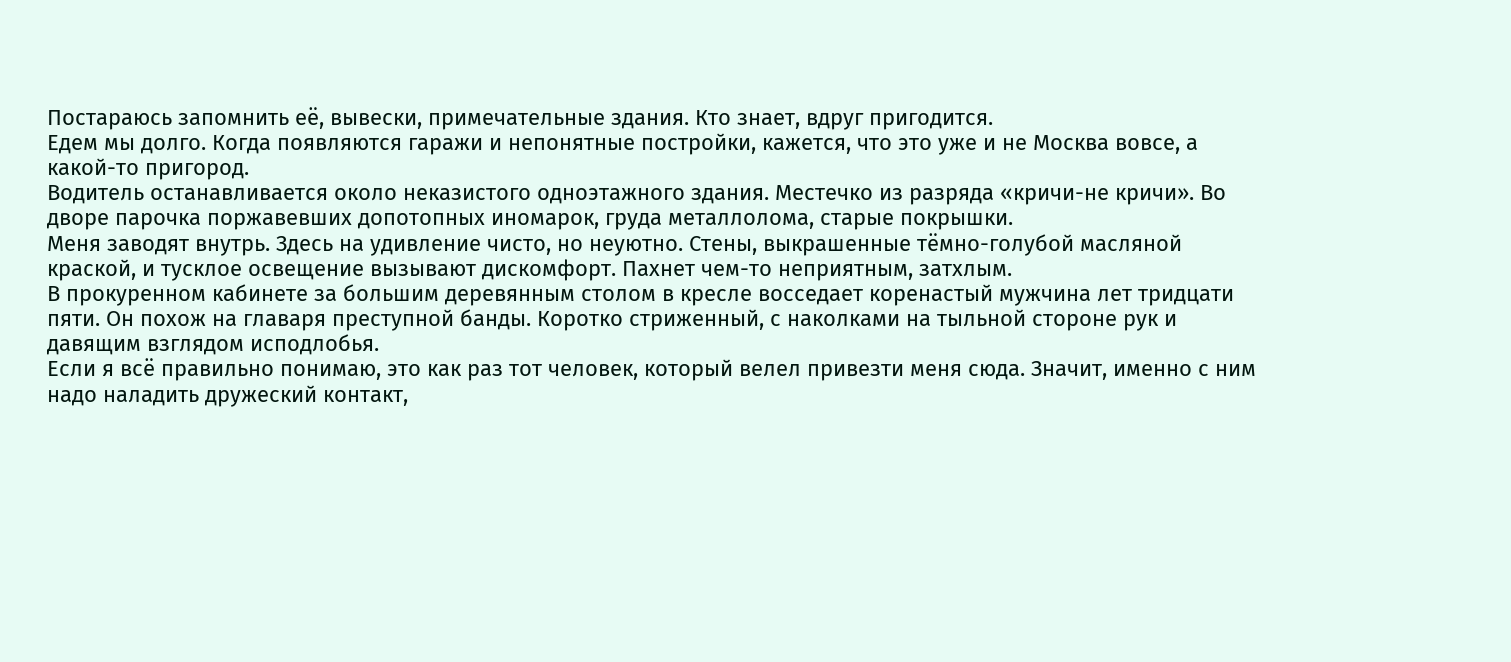Постараюсь запомнить её, вывески, примечательные здания. Кто знает, вдруг пригодится.
Едем мы долго. Когда появляются гаражи и непонятные постройки, кажется, что это уже и не Москва вовсе, а какой-то пригород.
Водитель останавливается около неказистого одноэтажного здания. Местечко из разряда «кричи-не кричи». Во дворе парочка поржавевших допотопных иномарок, груда металлолома, старые покрышки.
Меня заводят внутрь. Здесь на удивление чисто, но неуютно. Стены, выкрашенные тёмно-голубой масляной краской, и тусклое освещение вызывают дискомфорт. Пахнет чем-то неприятным, затхлым.
В прокуренном кабинете за большим деревянным столом в кресле восседает коренастый мужчина лет тридцати пяти. Он похож на главаря преступной банды. Коротко стриженный, с наколками на тыльной стороне рук и давящим взглядом исподлобья.
Если я всё правильно понимаю, это как раз тот человек, который велел привезти меня сюда. Значит, именно с ним надо наладить дружеский контакт,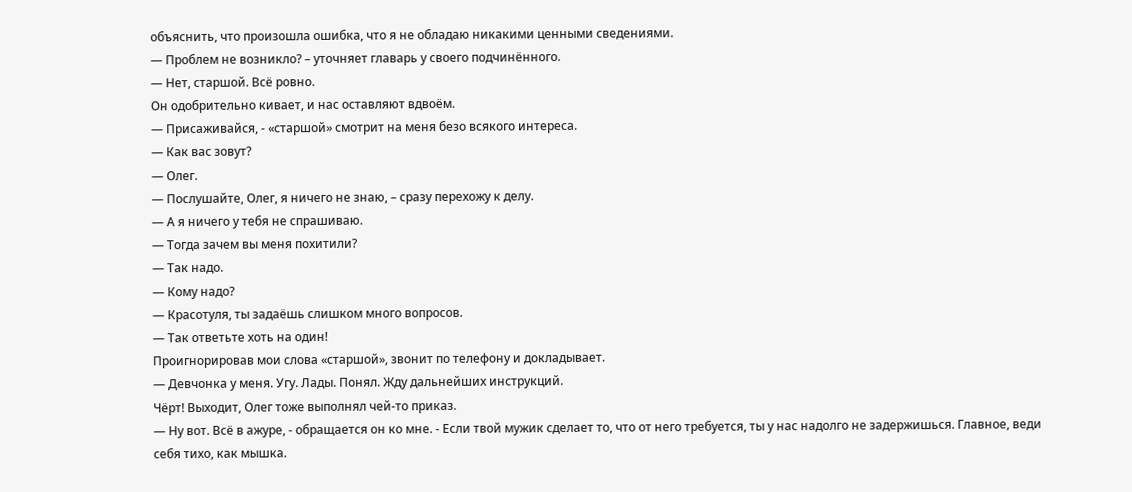объяснить, что произошла ошибка, что я не обладаю никакими ценными сведениями.
— Проблем не возникло? – уточняет главарь у своего подчинённого.
— Нет, старшой. Всё ровно.
Он одобрительно кивает, и нас оставляют вдвоём.
— Присаживайся, - «старшой» смотрит на меня безо всякого интереса.
— Как вас зовут?
— Олег.
— Послушайте, Олег, я ничего не знаю, – сразу перехожу к делу.
— А я ничего у тебя не спрашиваю.
— Тогда зачем вы меня похитили?
— Так надо.
— Кому надо?
— Красотуля, ты задаёшь слишком много вопросов.
— Так ответьте хоть на один!
Проигнорировав мои слова «старшой», звонит по телефону и докладывает.
— Девчонка у меня. Угу. Лады. Понял. Жду дальнейших инструкций.
Чёрт! Выходит, Олег тоже выполнял чей-то приказ.
— Ну вот. Всё в ажуре, - обращается он ко мне. - Если твой мужик сделает то, что от него требуется, ты у нас надолго не задержишься. Главное, веди себя тихо, как мышка.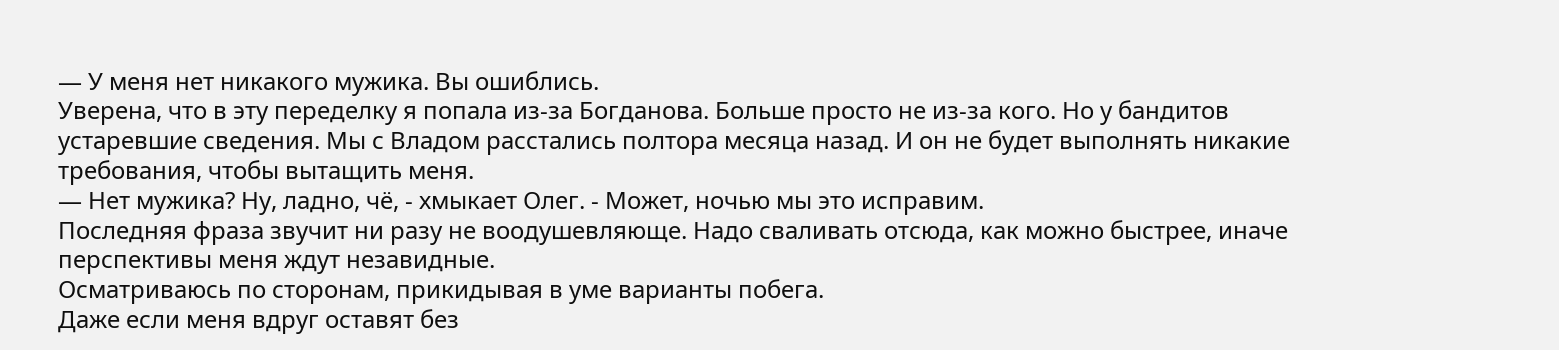— У меня нет никакого мужика. Вы ошиблись.
Уверена, что в эту переделку я попала из-за Богданова. Больше просто не из-за кого. Но у бандитов устаревшие сведения. Мы с Владом расстались полтора месяца назад. И он не будет выполнять никакие требования, чтобы вытащить меня.
— Нет мужика? Ну, ладно, чё, - хмыкает Олег. - Может, ночью мы это исправим.
Последняя фраза звучит ни разу не воодушевляюще. Надо сваливать отсюда, как можно быстрее, иначе перспективы меня ждут незавидные.
Осматриваюсь по сторонам, прикидывая в уме варианты побега.
Даже если меня вдруг оставят без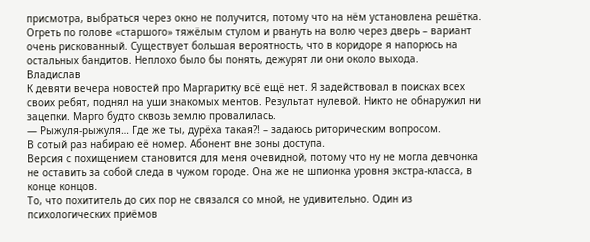присмотра, выбраться через окно не получится, потому что на нём установлена решётка.
Огреть по голове «старшого» тяжёлым стулом и рвануть на волю через дверь – вариант очень рискованный. Существует большая вероятность, что в коридоре я напорюсь на остальных бандитов. Неплохо было бы понять, дежурят ли они около выхода.
Владислав
К девяти вечера новостей про Маргаритку всё ещё нет. Я задействовал в поисках всех своих ребят, поднял на уши знакомых ментов. Результат нулевой. Никто не обнаружил ни зацепки. Марго будто сквозь землю провалилась.
— Рыжуля-рыжуля… Где же ты, дурёха такая?! – задаюсь риторическим вопросом.
В сотый раз набираю её номер. Абонент вне зоны доступа.
Версия с похищением становится для меня очевидной, потому что ну не могла девчонка не оставить за собой следа в чужом городе. Она же не шпионка уровня экстра-класса, в конце концов.
То, что похититель до сих пор не связался со мной, не удивительно. Один из психологических приёмов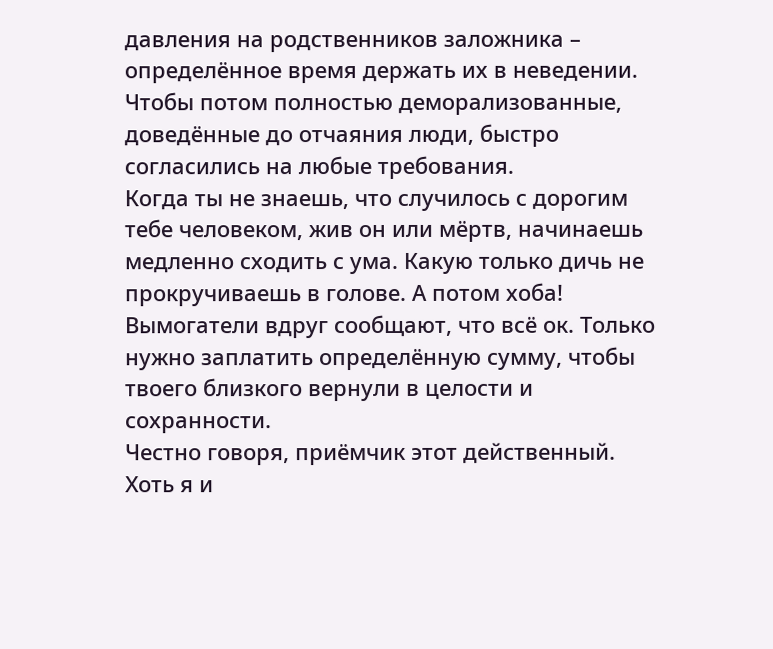давления на родственников заложника – определённое время держать их в неведении. Чтобы потом полностью деморализованные, доведённые до отчаяния люди, быстро согласились на любые требования.
Когда ты не знаешь, что случилось с дорогим тебе человеком, жив он или мёртв, начинаешь медленно сходить с ума. Какую только дичь не прокручиваешь в голове. А потом хоба! Вымогатели вдруг сообщают, что всё ок. Только нужно заплатить определённую сумму, чтобы твоего близкого вернули в целости и сохранности.
Честно говоря, приёмчик этот действенный. Хоть я и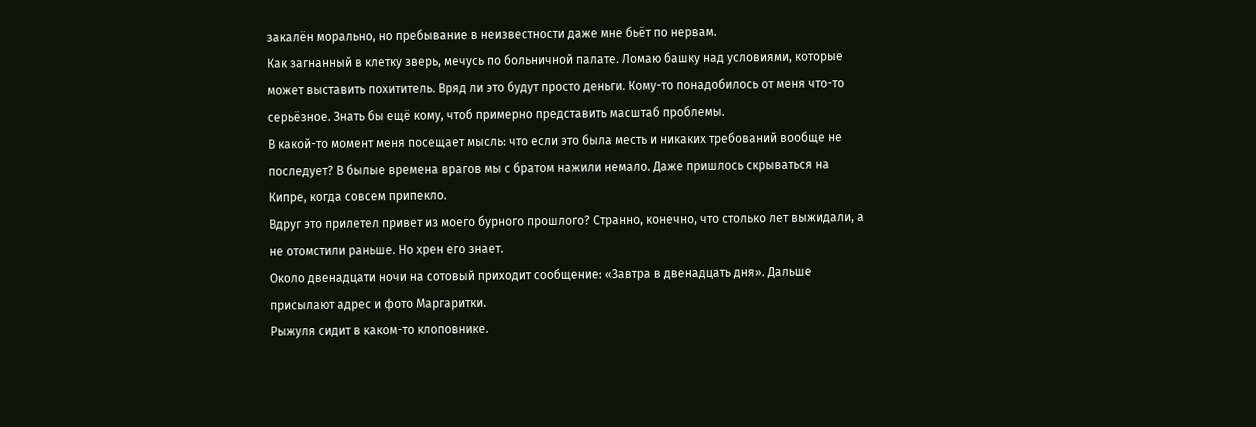закалён морально, но пребывание в неизвестности даже мне бьёт по нервам.
Как загнанный в клетку зверь, мечусь по больничной палате. Ломаю башку над условиями, которые может выставить похититель. Вряд ли это будут просто деньги. Кому-то понадобилось от меня что-то серьёзное. Знать бы ещё кому, чтоб примерно представить масштаб проблемы.
В какой-то момент меня посещает мысль: что если это была месть и никаких требований вообще не последует? В былые времена врагов мы с братом нажили немало. Даже пришлось скрываться на Кипре, когда совсем припекло.
Вдруг это прилетел привет из моего бурного прошлого? Странно, конечно, что столько лет выжидали, а не отомстили раньше. Но хрен его знает.
Около двенадцати ночи на сотовый приходит сообщение: «Завтра в двенадцать дня». Дальше присылают адрес и фото Маргаритки.
Рыжуля сидит в каком-то клоповнике.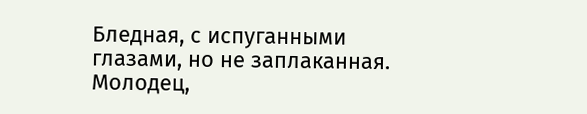Бледная, с испуганными глазами, но не заплаканная. Молодец,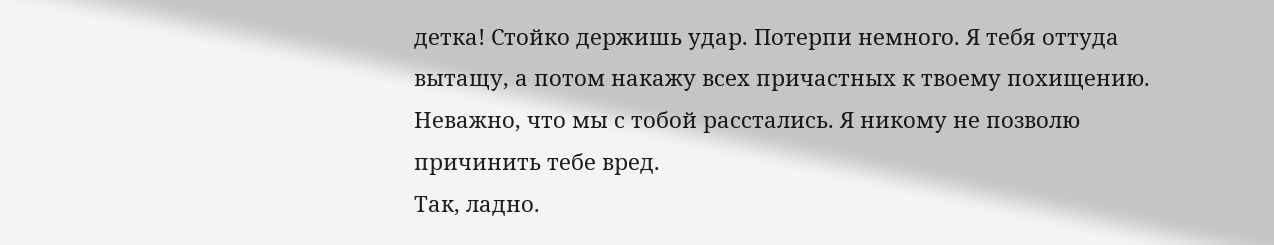детка! Стойко держишь удар. Потерпи немного. Я тебя оттуда вытащу, а потом накажу всех причастных к твоему похищению. Неважно, что мы с тобой расстались. Я никому не позволю причинить тебе вред.
Так, ладно.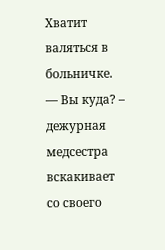Хватит валяться в больничке.
— Вы куда? – дежурная медсестра вскакивает со своего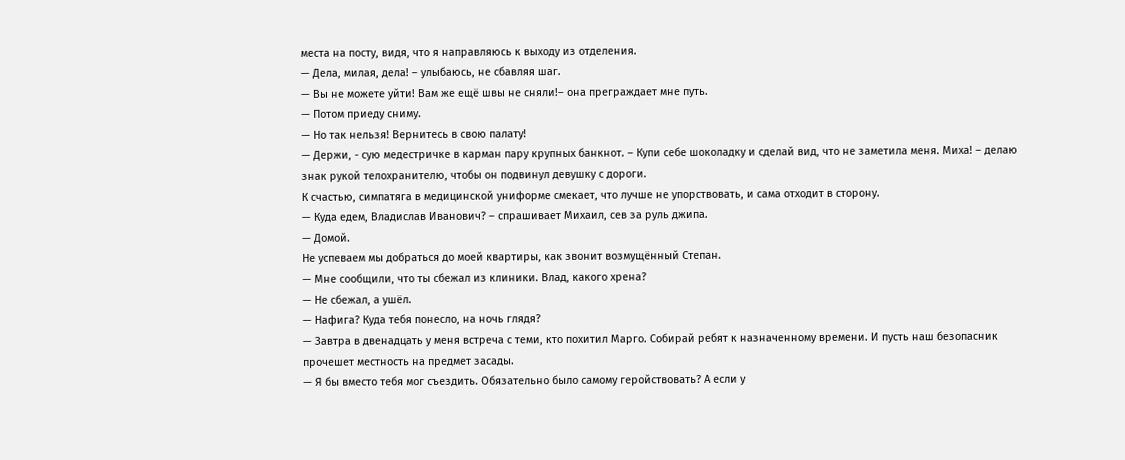места на посту, видя, что я направляюсь к выходу из отделения.
— Дела, милая, дела! – улыбаюсь, не сбавляя шаг.
— Вы не можете уйти! Вам же ещё швы не сняли!– она преграждает мне путь.
— Потом приеду сниму.
— Но так нельзя! Вернитесь в свою палату!
— Держи, - сую медестричке в карман пару крупных банкнот. – Купи себе шоколадку и сделай вид, что не заметила меня. Миха! – делаю знак рукой телохранителю, чтобы он подвинул девушку с дороги.
К счастью, симпатяга в медицинской униформе смекает, что лучше не упорствовать, и сама отходит в сторону.
— Куда едем, Владислав Иванович? – спрашивает Михаил, сев за руль джипа.
— Домой.
Не успеваем мы добраться до моей квартиры, как звонит возмущённый Степан.
— Мне сообщили, что ты сбежал из клиники. Влад, какого хрена?
— Не сбежал, а ушёл.
— Нафига? Куда тебя понесло, на ночь глядя?
— Завтра в двенадцать у меня встреча с теми, кто похитил Марго. Собирай ребят к назначенному времени. И пусть наш безопасник прочешет местность на предмет засады.
— Я бы вместо тебя мог съездить. Обязательно было самому геройствовать? А если у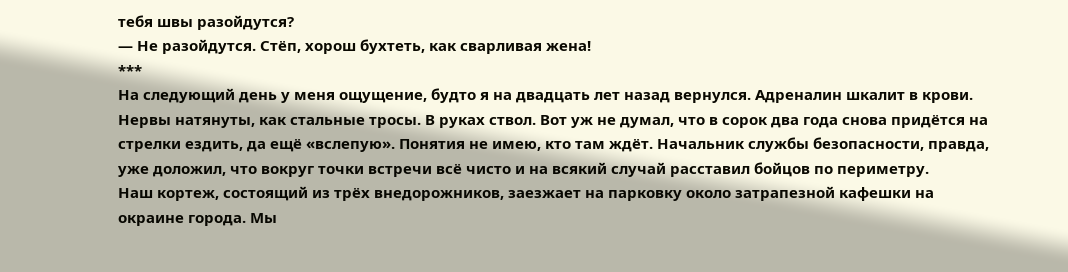тебя швы разойдутся?
— Не разойдутся. Стёп, хорош бухтеть, как сварливая жена!
***
На следующий день у меня ощущение, будто я на двадцать лет назад вернулся. Адреналин шкалит в крови. Нервы натянуты, как стальные тросы. В руках ствол. Вот уж не думал, что в сорок два года снова придётся на стрелки ездить, да ещё «вслепую». Понятия не имею, кто там ждёт. Начальник службы безопасности, правда, уже доложил, что вокруг точки встречи всё чисто и на всякий случай расставил бойцов по периметру.
Наш кортеж, состоящий из трёх внедорожников, заезжает на парковку около затрапезной кафешки на окраине города. Мы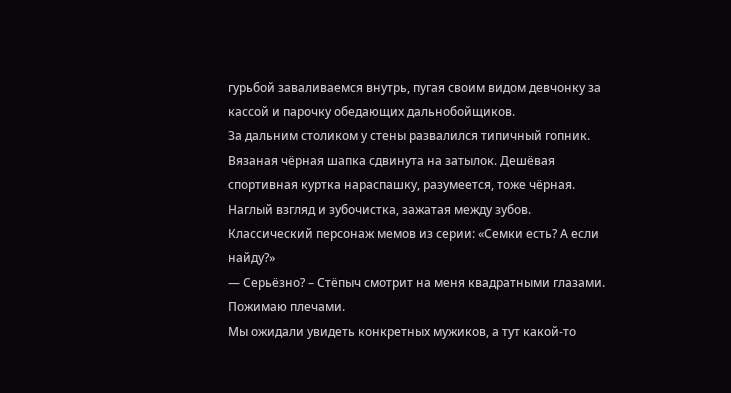гурьбой заваливаемся внутрь, пугая своим видом девчонку за кассой и парочку обедающих дальнобойщиков.
За дальним столиком у стены развалился типичный гопник. Вязаная чёрная шапка сдвинута на затылок. Дешёвая спортивная куртка нараспашку, разумеется, тоже чёрная. Наглый взгляд и зубочистка, зажатая между зубов. Классический персонаж мемов из серии: «Семки есть? А если найду?»
— Серьёзно? – Стёпыч смотрит на меня квадратными глазами.
Пожимаю плечами.
Мы ожидали увидеть конкретных мужиков, а тут какой-то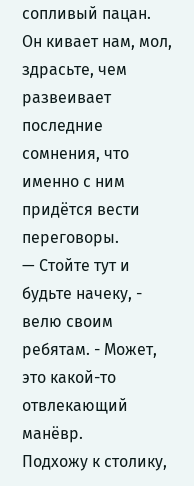сопливый пацан.
Он кивает нам, мол, здрасьте, чем развеивает последние сомнения, что именно с ним придётся вести переговоры.
— Стойте тут и будьте начеку, - велю своим ребятам. - Может, это какой-то отвлекающий манёвр.
Подхожу к столику,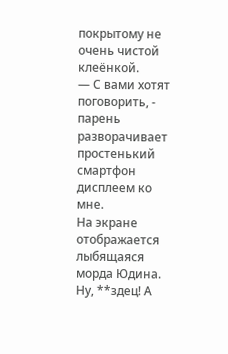покрытому не очень чистой клеёнкой.
— С вами хотят поговорить, - парень разворачивает простенький смартфон дисплеем ко мне.
На экране отображается лыбящаяся морда Юдина.
Ну, **здец! А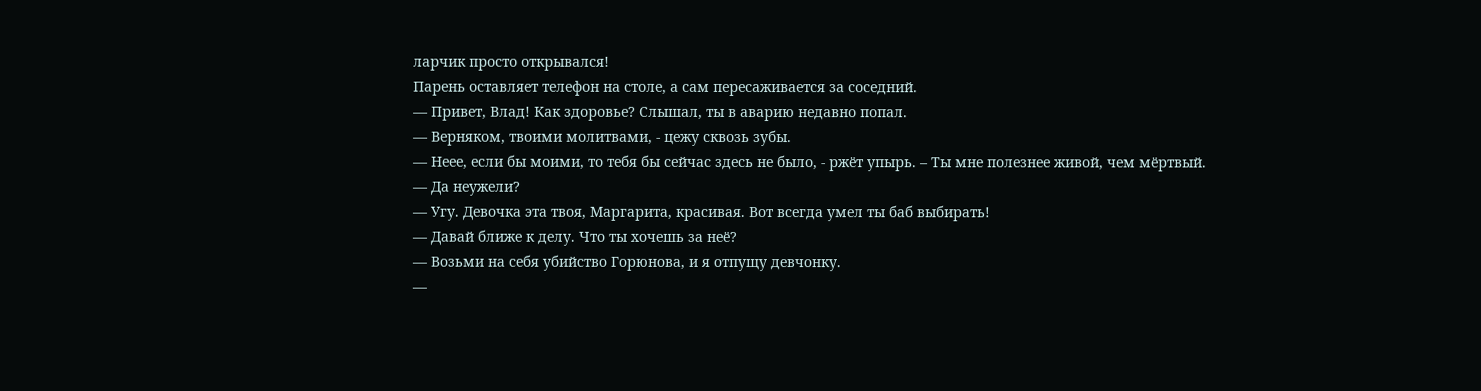ларчик просто открывался!
Парень оставляет телефон на столе, а сам пересаживается за соседний.
— Привет, Влад! Как здоровье? Слышал, ты в аварию недавно попал.
— Верняком, твоими молитвами, - цежу сквозь зубы.
— Неее, если бы моими, то тебя бы сейчас здесь не было, - ржёт упырь. – Ты мне полезнее живой, чем мёртвый.
— Да неужели?
— Угу. Девочка эта твоя, Маргарита, красивая. Вот всегда умел ты баб выбирать!
— Давай ближе к делу. Что ты хочешь за неё?
— Возьми на себя убийство Горюнова, и я отпущу девчонку.
—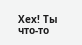Хех! Ты что-то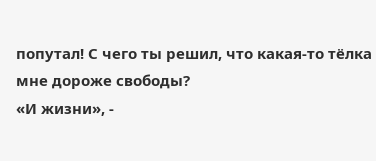попутал! С чего ты решил, что какая-то тёлка мне дороже свободы?
«И жизни», -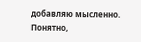добавляю мысленно. Понятно,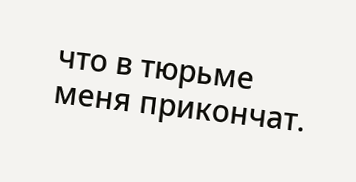что в тюрьме меня прикончат.